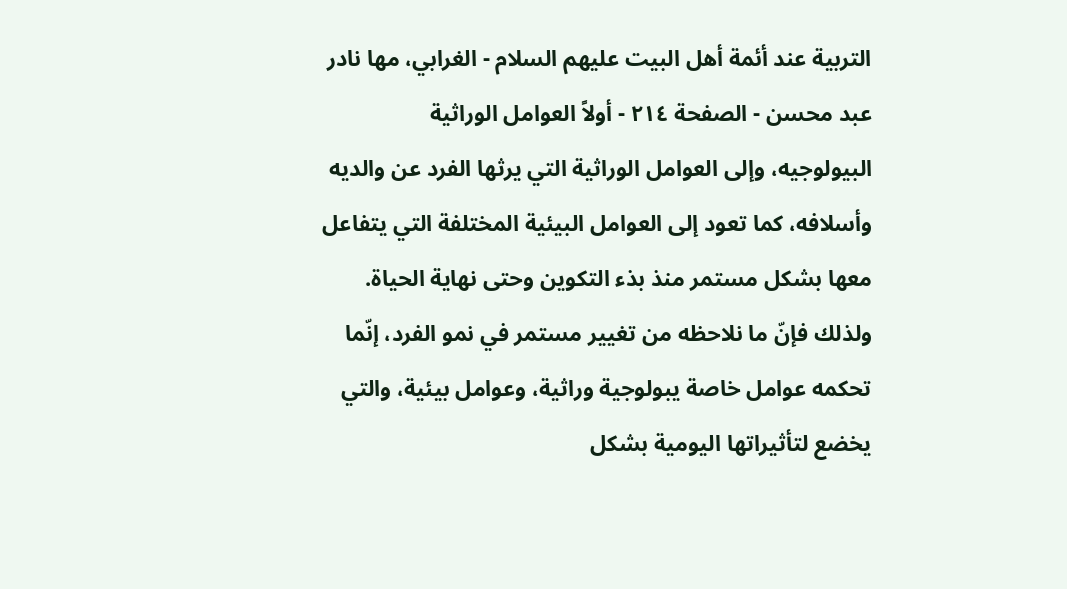التربية عند أئمة أهل البيت عليهم السلام - الغرابي، مها نادر عبد محسن - الصفحة ٢١٤ - أولاً العوامل الوراثية
البيولوجيه، وإلى العوامل الوراثية التي يرثها الفرد عن والديه وأسلافه، كما تعود إلى العوامل البيئية المختلفة التي يتفاعل معها بشكل مستمر منذ بذء التكوين وحتى نهاية الحياة. ولذلك فإنّ ما نلاحظه من تغيير مستمر في نمو الفرد، إنّما تحكمه عوامل خاصة يبولوجية وراثية، وعوامل بيئية، والتي يخضع لتأثيراتها اليومية بشكل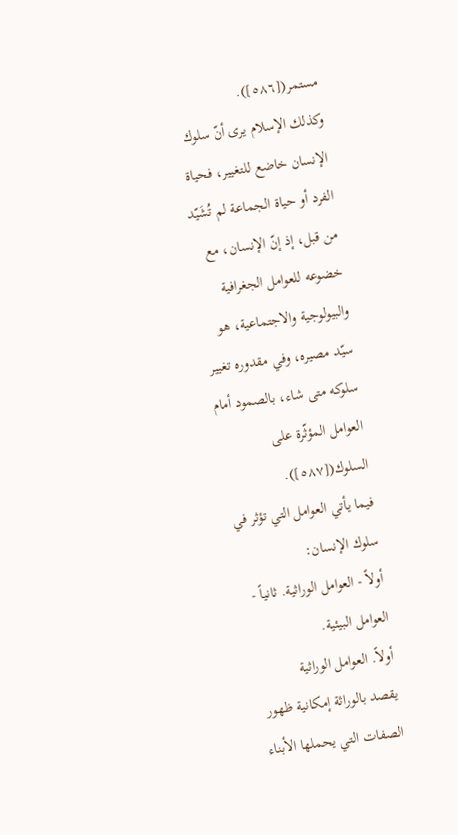مستمر([٥٨٦]).
وكذلك الإسلام يرى أنّ سلوك الإنسان خاضع للتغيير، فحياة الفرد أو حياة الجماعة لم تُشَيّد من قبل، إذ إنّ الإنسان، مع خضوعه للعوامل الجغرافية والبيولوجية والاجتماعية، هو سيّد مصيره، وفي مقدوره تغيير سلوكه متى شاء، بالصمود أمام العوامل المؤثّرة على السلوك([٥٨٧]).
فيما يأتي العوامل التي تؤثر في سلوك الإنسان:
أولاً - العوامل الوراثية. ثانياً - العوامل البيئية.
أولاً. العوامل الوراثية
يقصد بالوراثة إمكانية ظهور الصفات التي يحملها الأبناء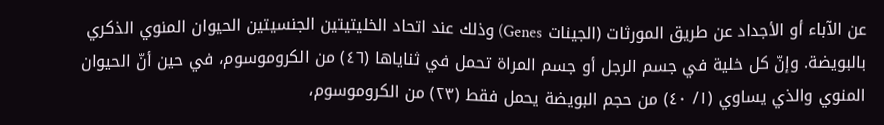عن الآباء أو الأجداد عن طريق المورثات (الجينات Genes) وذلك عند اتحاد الخليتيتين الجنسيتين الحيوان المنوي الذكري بالبويضة. وإنّ كل خلية في جسم الرجل أو جسم المراة تحمل في ثناياها (٤٦) من الكروموسوم، في حين أنّ الحيوان المنوي والذي يساوي (١/ ٤٠) من حجم البويضة يحمل فقط (٢٣) من الكروموسوم،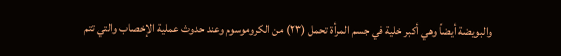والبويضة أيضاً وهي أكبر خلية في جسم المرأة تحمل (٢٣) من الكروموسوم وعند حدوث عملية الإخصاب والتي تتم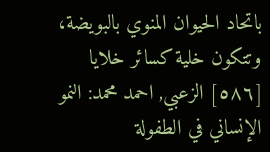باتحاد الحيوان المنوي بالبويضة، وتتكون خلية كسائر خلايا
[٥٨٦] الزعبي, احمد محمد: النمو الإنساني في الطفولة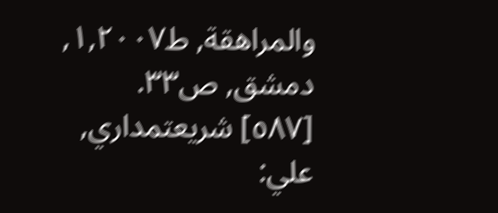والمراهقة, ط١,٢٠٠٧, دمشق, ص٣٣.
[٥٨٧] شريعتمداري, علي: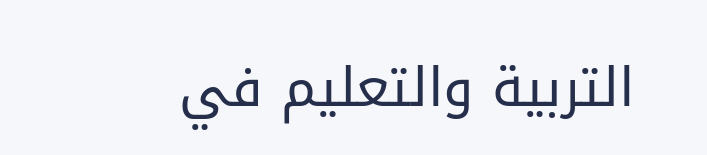التربية والتعليم في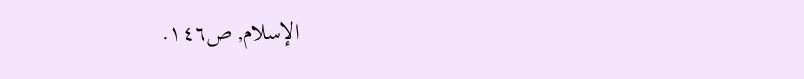الإسلام, ص١٤٦.